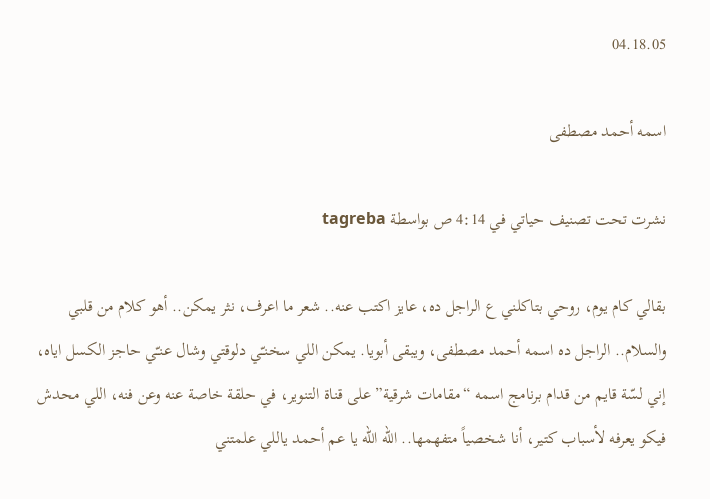04.18.05

اسمه أحمد مصطفى

نشرت تحت تصنيف حياتي في 4:14 ص بواسطة tagreba

بقالي كام يوم، روحي بتاكلني ع الراجل ده، عايز اكتب عنه.. شعر ما اعرف، نثر يمكن.. أهو كلام من قلبي والسلام.. الراجل ده اسمه أحمد مصطفى، ويبقى أبويا. يمكن اللي سخنـّي دلوقتي وشال عنـّي حاجز الكسل اياه، إني لسّة قايم من قدام برنامج اسمه “مقامات شرقية” على قناة التنوير، في حلقة خاصة عنه وعن فنه، اللي محدش فيكو يعرفه لأسباب كتير، أنا شخصياً متفهمها.. الله الله يا عم أحمد ياللي علمتني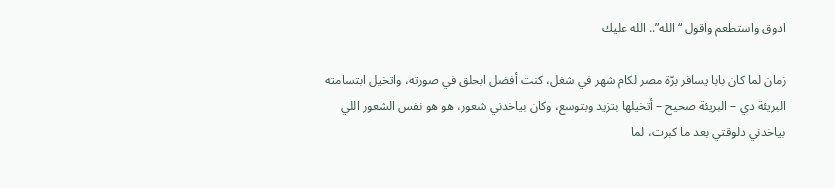ادوق واستطعم واقول “الله”.. الله عليك

زمان لما كان بابا يسافر برّة مصر لكام شهر في شغل، كنت أفضل ابحلق في صورته، واتخيل ابتسامته البريئة دي – البريئة صحيح – أتخيلها بتزيد وبتوسع، وكان بياخدني شعور، هو هو نفس الشعور اللي بياخدني دلوقتي بعد ما كبرت، لما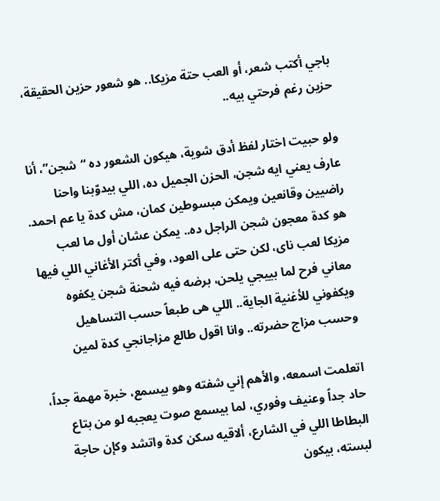باجي أكتب شعر، أو العب حتة مزيكا.. هو شعور حزين الحقيقة، حزين رغم فرحتي بيه..

ولو حبيت اختار لفظ أدق شوية، هيكون الشعور ده “شجن”، أنا عارف يعني ايه شجن، الحزن الجميل ده، اللي بيدوّبنا واحنا راضيين وقانعين ويمكن مبسوطين كمان، مش كدة يا عم احمد. هو كدة معجون شجن الراجل ده.. يمكن عشان أول ما لعب مزيكا لعب ناى، لكن حتى على العود، وفي أكتر الأغاني اللي فيها معاني فرح لما بييجي يلحن، برضه فيه شحنة شجن يكفوه ويكفوني للأغنية الجاية.. اللي هى طبعاً حسب التساهيل وحسب مزاج حضرته.. وانا اقول طالع مزاجانجي كدة لمين

اتعلمت اسمعه، والأهم إني شفته وهو بيسمع، خبرة مهمة جداً، حاد جداً وعنيف وفوري، لما بيسمع صوت يعجبه لو من بتاع البطاطا اللي في الشارع، ألاقيه سكن كدة واتشد وكإن حاجة لبسته، بيكون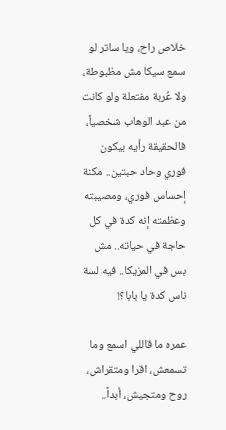خلاص راح، ويا ساتر لو سمع سيكا مش مظبوطة، ولا عُربة مفتعلة ولو كانت من عبد الوهاب شخصياً، فالحقيقة رأيه بيكون فوري وحاد حبتين.. مكنة إحساس فوري، ومصيبته وعظمته إنه كدة في كل حاجة في حياته.. مش بس في المزيكا.. فيه لسة ناس كدة يا بابا؟!

عمره ما قاللي اسمع وما تسمعش، اقرا ومتقراش، روح ومتجيش، أبداً..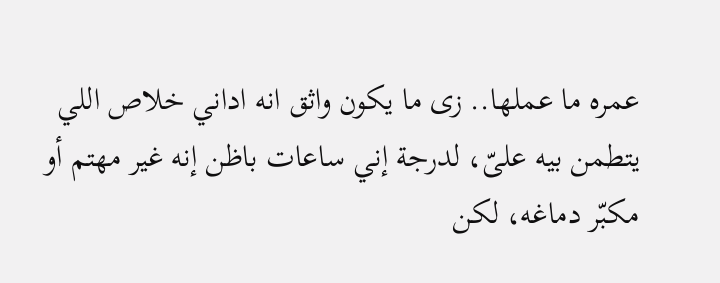عمره ما عملها.. زى ما يكون واثق انه اداني خلاص اللي يتطمن بيه علىّ، لدرجة إني ساعات باظن إنه غير مهتم أو مكبّر دماغه، لكن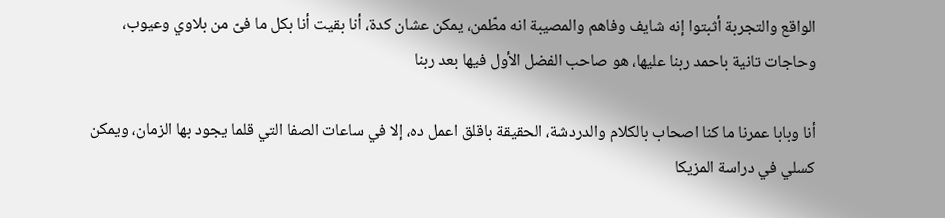الواقع والتجربة أثبتوا إنه شايف وفاهم والمصيبة انه مطّمن، يمكن عشان كدة، أنا بقيت أنا بكل ما فىّ من بلاوي وعيوب، وحاجات تانية باحمد ربنا عليها، هو صاحب الفضل الأول فيها بعد ربنا

أنا وبابا عمرنا ما كنا اصحاب بالكلام والدردشة، الحقيقة باقلق اعمل ده، إلا في ساعات الصفا التي قلما يجود بها الزمان، ويمكن كسلي في دراسة المزيكا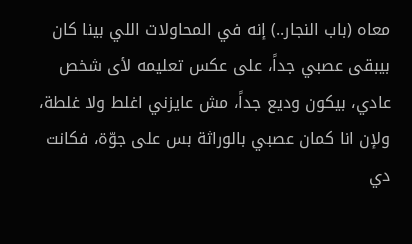معاه (باب النجار..) إنه في المحاولات اللي بينا كان بيبقى عصبي جداً، على عكس تعليمه لأى شخص عادي، بيكون وديع جداً، مش عايزني اغلط ولا غلطة، ولإن انا كمان عصبي بالوراثة بس على جوّة، فكانت دي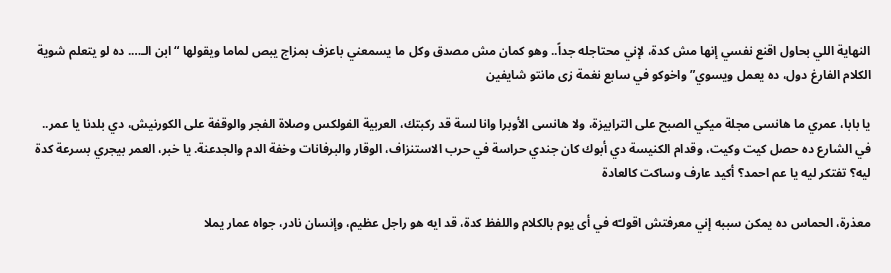النهاية اللي بحاول اقنع نفسي إنها مش كدة، لإني محتاجله جداً.. وهو كمان مش مصدق وكل ما يسمعني باعزف بمزاج يبص لماما ويقولها “ابن الـ…. ده لو يتعلم شوية الكلام الفارغ دول، ده يعمل ويسوي” واخوكو في سابع نغمة زى مانتو شايفين

يا بابا، عمري ما هانسى مجلة ميكي الصبح على الترابيزة، ولا هانسى الأوبرا وانا لسة قد ركبتك، العربية الفولكس وصلاة الفجر والوقفة على الكورنيش، دي بلدنا يا عمر.. في الشارع ده حصل كيت وكيت، وقدام الكنيسة دي أبوك كان جندي حراسة في حرب الاستنزاف، الوقار والبرفانات وخفة الدم والجدعنة. يا خبر، العمر بيجري بسرعة كدة ليه؟ تفتكر ليه يا عم احمد؟ أكيد عارف وساكت كالعادة

معذرة، الحماس ده يمكن سببه إني معرفتش اقولـّه في أى يوم بالكلام واللفظ كدة، قد ايه هو راجل عظيم، وإنسان نادر، جواه عمار يملا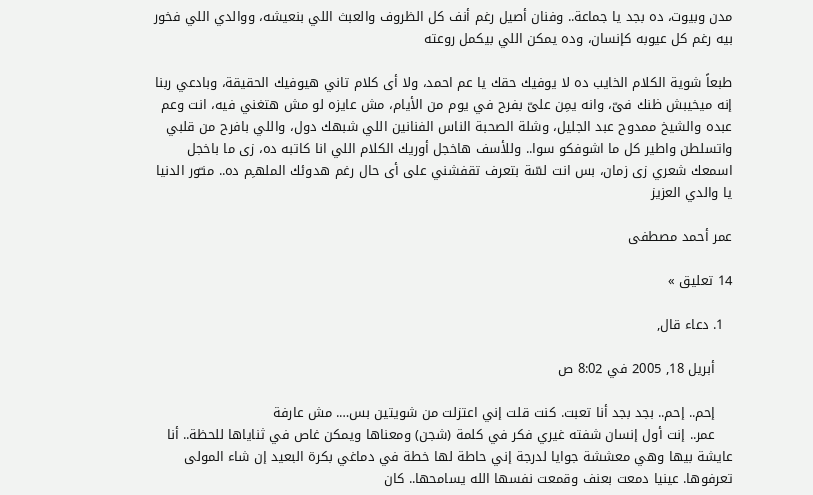مدن وبيوت، ده بجد يا جماعة.. وفنان أصيل رغم أنف كل الظروف والعبث اللي بنعيشه، ووالدي اللي فخور بيه رغم كل عيوبه كإنسان، وده يمكن اللي بيكمل روعته

طبعاً شوية الكلام الخايب ده لا يوفيك حقك يا عم احمد، ولا أى كلام تاني هيوفيك الحقيقة، وبادعي ربنا إنه ميخيبش ظنك فىّ، وانه يمِن علىّ بفرح في يوم من الأيام، مش عايزه لو مش هتغني فيه، انت وعم عبده والشيخ ممدوح عبد الجليل، وشلة الصحبة الناس الفنانين اللي شبهك دول، واللي بافرح من قلبي واتسلطن واطير كل ما اشوفكو سوا.. وللأسف هاخجل أوريك الكلام اللي انا كاتبه ده، زى ما باخجل اسمعك شعري زى زمان، بس انت لسّة بتعرف تقفشني على أى حال رغم هدوئك الملهـِم ده.. منـّور الدنيا يا والدي العزيز

عمر أحمد مصطفى

14 تعليق »

  1. دعاء قال,

    أبريل 18, 2005 في 8:02 ص

    إحم.. إحم.. بجد بجد أنا تعبت. كنت قلت إني اعتزلت من شويتين بس…. مش عارفة
    عمر.. إنت أول إنسان شفته غيري فكر في كلمة (شجن) ومعناها ويمكن غاص في ثناياها للحظة.. أنا عايشة بيها وهي معششة جوايا لدرجة إني حاطة لها خطة في دماغي بكرة البعيد إن شاء المولى تعرفوها. عينيا دمعت بعنف وقمعت نفسها الله يسامحها.. كان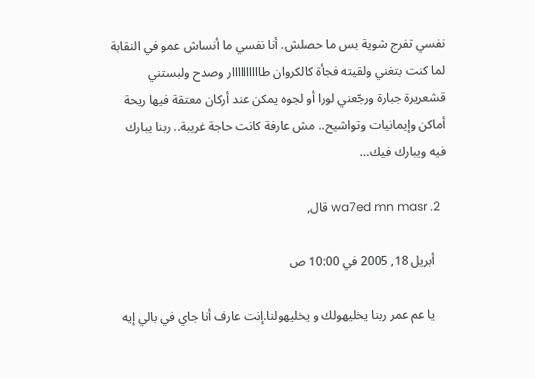نفسي تفرج شوية بس ما حصلش. أنا نفسي ما أنساش عمو في النقابة لما كنت بتغني ولقيته فجأة كالكروان طاااااااااار وصدح ولبستني قشعريرة جبارة ورجّعني لورا أو لجوه يمكن عند أركان معتقة فيها ريحة أماكن وإيمانيات وتواشيح.. مش عارفة كانت حاجة غريبة.. ربنا يبارك فيه ويبارك فيك…

  2. wa7ed mn masr قال,

    أبريل 18, 2005 في 10:00 ص

    يا عم عمر ربنا يخليهولك و يخليهولنا.إنت عارف أنا جاي في بالي إيه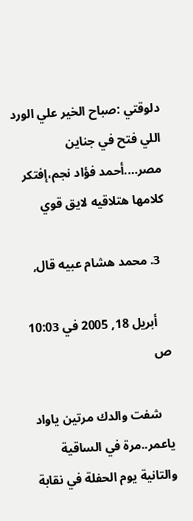دلوقتي :صباح الخير علي الورد اللي فتح في جناين مصر….أحمد فؤاد نجم،إفتكر كلامها هتلاقيه لايق قوي

  3. محمد هشام عبيه قال,

    أبريل 18, 2005 في 10:03 ص

    شفت والدك مرتين ياواد ياعمر..مرة في الساقية والتانية يوم الحفلة في نقابة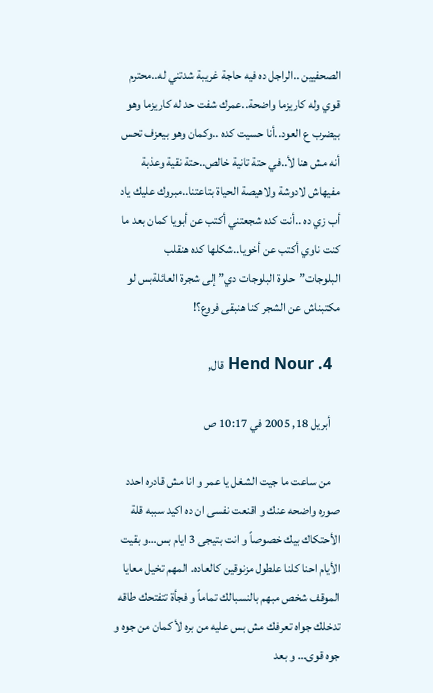الصحفيين ..الراجل ده فيه حاجة غريبة شدتني له..محترم قوي وله كاريزما واضحة..عمرك شفت حد له كاريزما وهو بيضرب ع العود..أنا حسيت كده ..وكمان وهو بيعزف تحس أنه مش هنا لأ..في حتة تانية خالص..حتة نقية وعذبة مفيهاش لادوشة ولاهيصة الحياة بتاعتنا..مبروك عليك ياد أب زي ده ..أنت كده شجعتني أكتب عن أبويا كمان بعد ما كنت ناوي أكتب عن أخويا..شكلها كده هنقلب البلوجات”حلوة البلوجات دي” إلى شجرة العائلةبس لو مكتبناش عن الشجر كنا هنبقى فروع؟!

  4. Hend Nour قال,

    أبريل 18, 2005 في 10:17 ص

    من ساعت ما جيت الشغل يا عمر و انا مش قادره احدد صوره واضحه عنك و اقنعت نفسى ان ده اكيد سببه قلة الأحتكاك بيك خصوصاً و انت بتيجى 3 ايام بس…و بقيت الأيام احنا كلنا علطول مزنوقين كالعاده. المهم تخيل معايا الموقف شخص مبهم بالنسبالك تماماً و فجأة تتفتحك طاقه تدخلك جواه تعرفك مش بس عليه من بره لأ كمان من جوه و جوه قوى… و بعد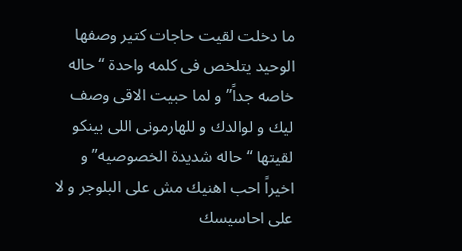ما دخلت لقيت حاجات كتير وصفها الوحيد يتلخص فى كلمه واحدة “حاله خاصه جداً” و لما حبيت الاقى وصف ليك و لوالدك و للهارمونى اللى بينكو لقيتها “حاله شديدة الخصوصيه” و اخيراً احب اهنيك مش على البلوجر و لا على احاسيسك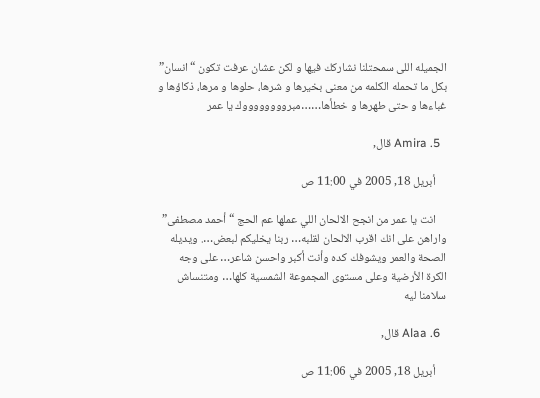الجميله اللى سمحتلنا نشاركك فيها و لكن عشان عرفت تكون “انسان” بكل ما تحمله الكلمه من معنى بخيرها و شرها، حلوها و مرها، ذكاؤها و غباءها و حتى طهرها و خطأها……مبرووووووووك يا عمر

  5. Amira قال,

    أبريل 18, 2005 في 11:00 ص

    انت يا عمر من انجح الالحان اللي عملها عم الحج “أحمد مصطفى” واراهن على انك اقرب الالحان لقلبه… ربنا يخليكم لبعض…. ويديله الصحة والعمر ويشوفك كده وأنت أكبر واحسن شاعر… على وجه الكرة الأرضية وعلى مستوى المجموعة الشمسية كلها… ومتنساش سلامنا ليه

  6. Alaa قال,

    أبريل 18, 2005 في 11:06 ص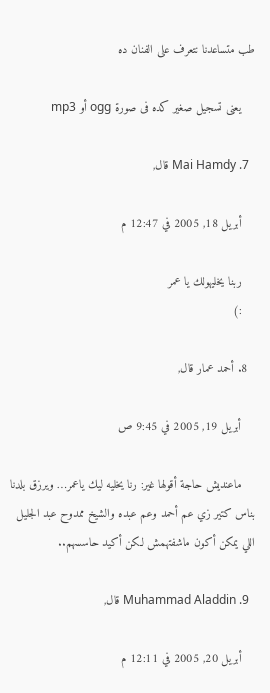طب متساعدنا نتعرف على الفنان ده

    يعنى تسجيل صغير كده فى صورة ogg أو mp3

  7. Mai Hamdy قال,

    أبريل 18, 2005 في 12:47 م

    ربنا يخليهولك يا عمر
    :)

  8. أحمد عمار قال,

    أبريل 19, 2005 في 9:45 ص

    ماعنديش حاجة أقولها غير: رنا يخليه ليك ياعمر… ويرزق بلدنا بناس كتير زي عم أحمد وعم عبده والشيخ ممدوح عبد الجليل اللي يمكن أكون ماشفتهمش لكن أكيد حاسسهم..

  9. Muhammad Aladdin قال,

    أبريل 20, 2005 في 12:11 م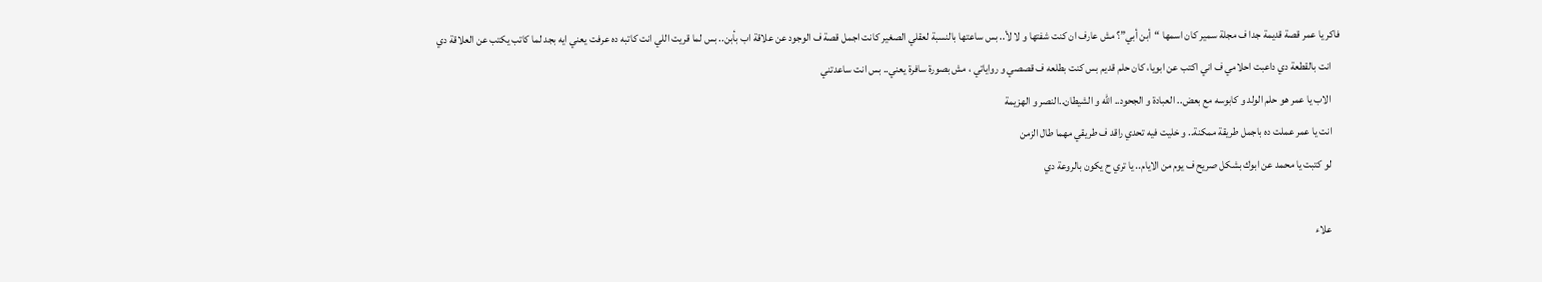فاكر يا عمر قصة قديمة جدا ف مجلة سمير كان اسمها “أبن أبي”؟ مش عارف ان كنت شفتها و لا لأ.. بس ساعتها بالنسبة لعقلي الصغير كانت اجمل قصة ف الوجود عن علاقة اب بأبن.. بس لما قريت اللي انت كاتبه ده عرفت يعني ايه بجد لما كاتب يكتب عن العلاقة دي
    انت بالقطعة دي داعبت احلامي ف اني اكتب عن ابويا، كان حلم قديم بس كنت بطلعه ف قصصي و رواياتي ، مش بصورة سافرة يعني.. بس انت ساعدتني
    الاب يا عمر هو حلم الولد و كابوسه مع بعض.. العبادة و الجحود.. الله و الشيطان..النصر و الهزيمة
    انت يا عمر عملت ده باجمل طريقة ممكنة.. و خليت فيه تحدي راقد ف طريقي مهما طال الزمن
    لو كتبت يا محمد عن ابوك بشكل صريح ف يوم من الايام.. يا تري ح يكون بالروعة دي

    علاء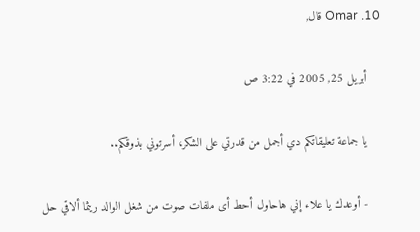10. Omar قال,

    أبريل 25, 2005 في 3:22 ص

    يا جماعة تعليقاتكم دي أجمل من قدرتي على الشكر، أسرتوني بذوقكم..

    - أوعدك يا علاء إني هاحاول أحط أى ملفات صوت من شغل الوالد ريثما ألاقي حل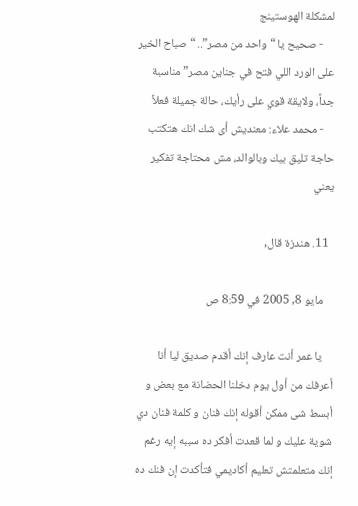لمشكلة الهوستينج
    - صحيح يا “واحد من مصر”.. “صباح الخير على الورد اللي فتح في جناين مصر” مناسبة جداً، ولايقة قوي على رأيك، حالة جميلة فعلاً
    - محمد علاء: معنديش أى شك انك هتكتب حاجة تليق بيك وبالوالد، مش محتاجة تفكير يعني

  11. هندزة قال,

    مايو 8, 2005 في 8:59 ص

    يا عمر أنت عارف إنك أقدم صديق ليا أنا أعرفك من أول يوم دخلنا الحضانة مع بعض و أبسط شى ممكن أقوله إنك فنان و كلمة فنان دي شوية عليك و لما قعدت أفكر ده سببه إيه رغم إنك متعلمتش تعليم أكاديمي فتأكدت إن فنك ده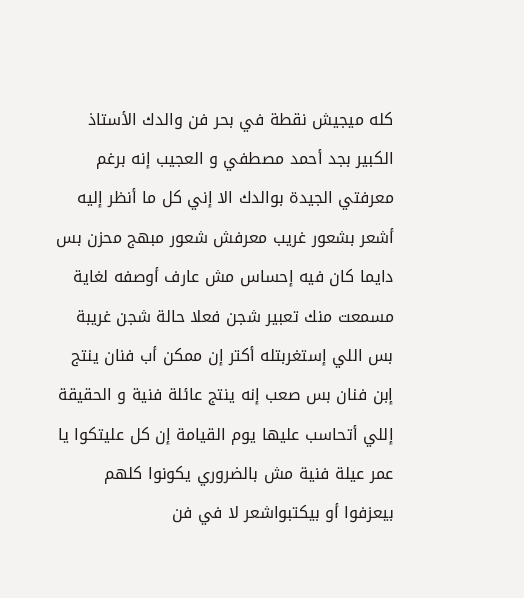كله ميجيش نقطة في بحر فن والدك الأستاذ الكبير بجد أحمد مصطفي و العجيب إنه برغم معرفتي الجيدة بوالدك الا إني كل ما أنظر إليه أشعر بشعور غريب معرفش شعور مبهج محزن بس دايما كان فيه إحساس مش عارف أوصفه لغاية مسمعت منك تعبير شجن فعلا حالة شجن غريبة بس اللي إستغربتله أكتر إن ممكن أب فنان ينتج إبن فنان بس صعب إنه ينتج عائلة فنية و الحقيقة إللي أتحاسب عليها يوم القيامة إن كل عليتكوا يا عمر عيلة فنية مش بالضروري يكونوا كلهم بيعزفوا أو بيكتبواشعر لا في فن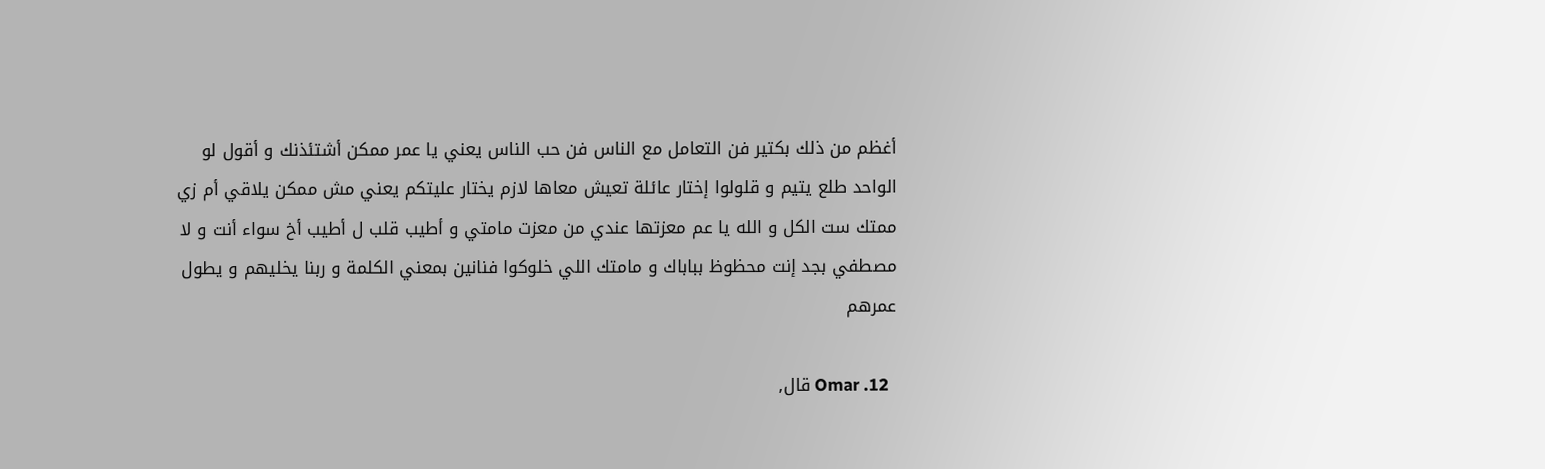أغظم من ذلك بكتير فن التعامل مع الناس فن حب الناس يعني يا عمر ممكن أشتئذنك و أقول لو الواحد طلع يتيم و قلولوا إختار عائلة تعيش معاها لازم يختار عليتكم يعني مش ممكن يلاقي أم زي ممتك ست الكل و الله يا عم معزتها عندي من معزت مامتي و أطيب قلب ل أطيب أخ سواء أنت و لا مصطفي بجد إنت محظوظ بباباك و مامتك اللي خلوكوا فنانين بمعني الكلمة و ربنا يخليهم و يطول عمرهم

  12. Omar قال,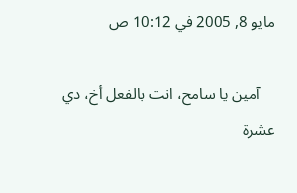مايو 8, 2005 في 10:12 ص

    آمين يا سامح، انت بالفعل أخ، دي عشرة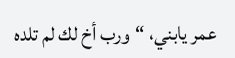عمر يابني، “ورب أخ لك لم تلده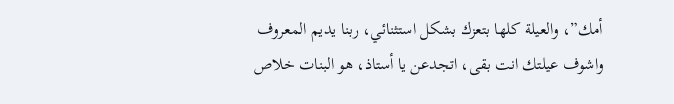أمك”، والعيلة كلها بتعزك بشكل استثنائي، ربنا يديم المعروف واشوف عيلتك انت بقى، اتجدعن يا أستاذ، هو البنات خلاص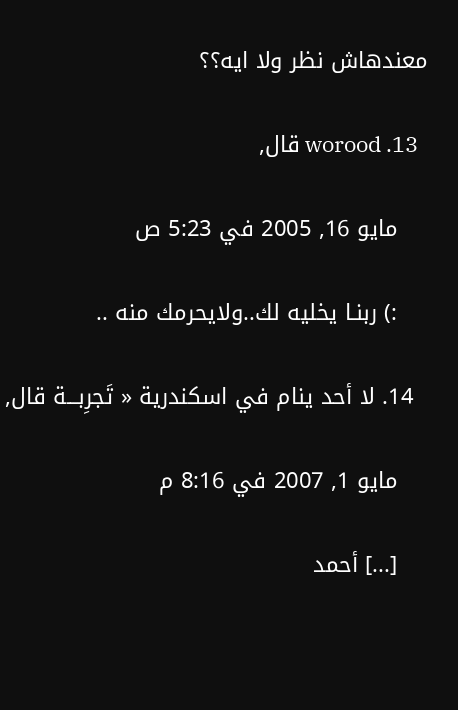معندهاش نظر ولا ايه؟؟

  13. worood قال,

    مايو 16, 2005 في 5:23 ص

    :) ربنـا يخليه لك..ولايحرمك منه ..

  14. لا أحد ينام في اسكندرية « تَجرِبـــة قال,

    مايو 1, 2007 في 8:16 م

    [...] أحمد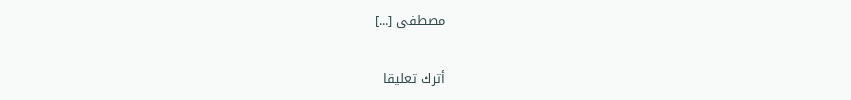مصطفى [...]

أترك تعليقا